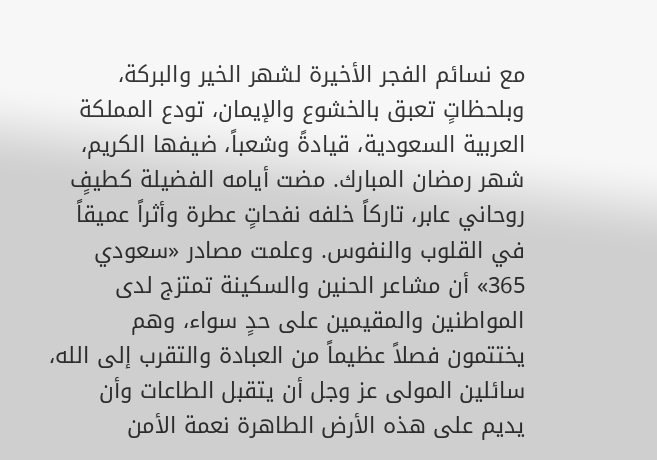مع نسائم الفجر الأخيرة لشهر الخير والبركة، وبلحظاتٍ تعبق بالخشوع والإيمان، تودع المملكة العربية السعودية، قيادةً وشعباً، ضيفها الكريم، شهر رمضان المبارك. مضت أيامه الفضيلة كطيفٍ روحاني عابر، تاركاً خلفه نفحاتٍ عطرة وأثراً عميقاً في القلوب والنفوس. وعلمت مصادر «سعودي 365» أن مشاعر الحنين والسكينة تمتزج لدى المواطنين والمقيمين على حدٍ سواء، وهم يختتمون فصلاً عظيماً من العبادة والتقرب إلى الله، سائلين المولى عز وجل أن يتقبل الطاعات وأن يديم على هذه الأرض الطاهرة نعمة الأمن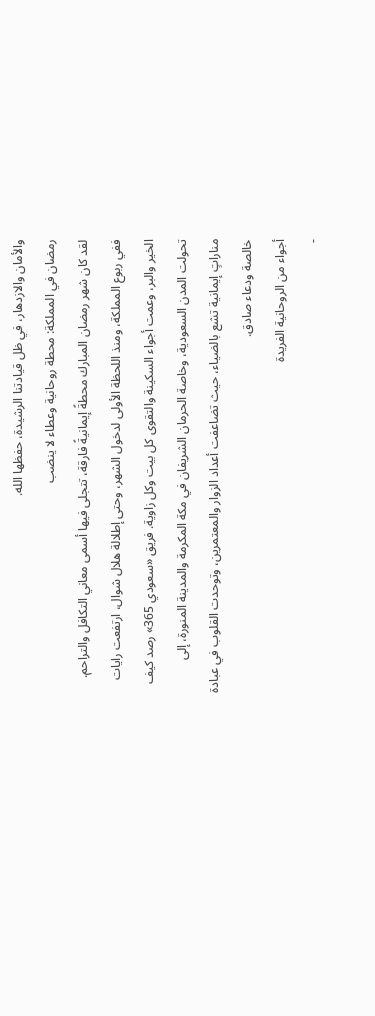والأمان والازدهار، في ظل قيادتنا الرشيدة، حفظها الله.
رمضان في المملكة: محطة روحانية وعطاء لا ينضب
لقد كان شهر رمضان المبارك محطةً إيمانيةً فارقة، تتجلى فيها أسمى معاني التكافل والتراحم. ففي ربوع المملكة، ومنذ اللحظة الأولى لدخول الشهر، وحتى إطلالة هلال شوال، ارتفعت رايات الخير والبر، وعمت أجواء السكينة والتقوى كل بيت وكل زاوية. فريق «سعودي 365» رصد كيف تحولت المدن السعودية، وخاصة الحرمان الشريفان في مكة المكرمة والمدينة المنورة، إلى مناراتٍ إيمانية تشع بالضياء، حيث تضاعفت أعداد الزوار والمعتمرين، وتوحدت القلوب في عبادة خالصة ودعاء صادق.
أجواء من الروحانية الفريدة
-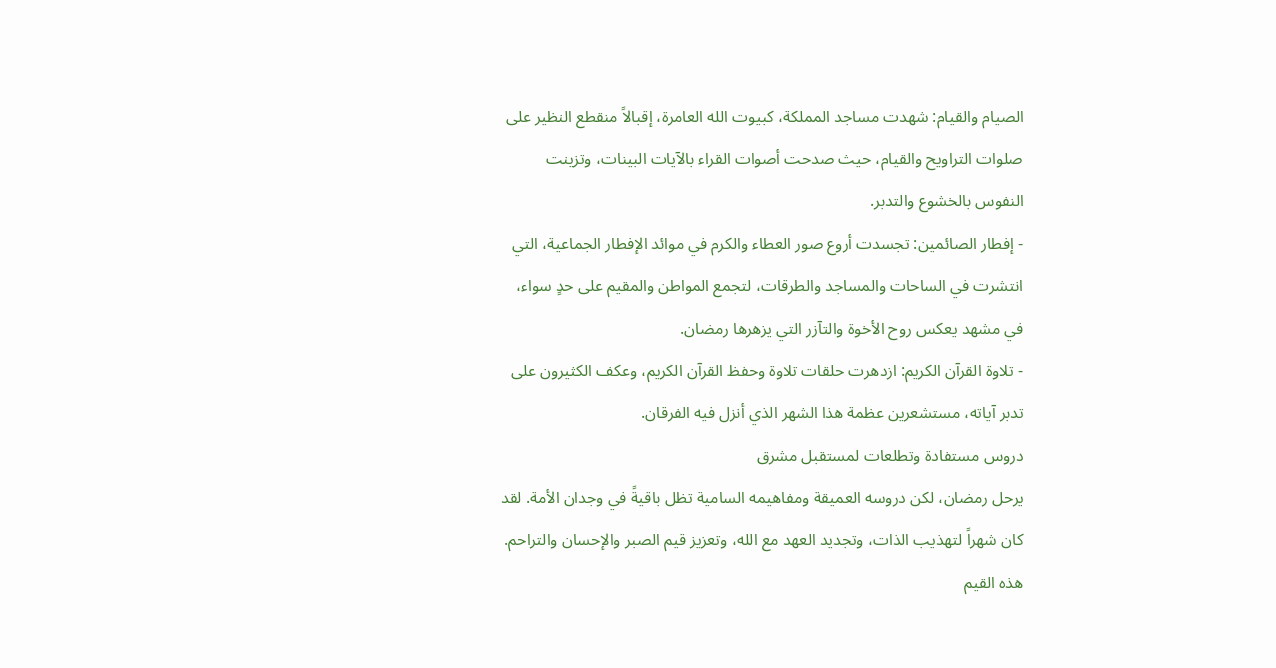الصيام والقيام: شهدت مساجد المملكة، كبيوت الله العامرة، إقبالاً منقطع النظير على صلوات التراويح والقيام، حيث صدحت أصوات القراء بالآيات البينات، وتزينت النفوس بالخشوع والتدبر.
- إفطار الصائمين: تجسدت أروع صور العطاء والكرم في موائد الإفطار الجماعية، التي انتشرت في الساحات والمساجد والطرقات، لتجمع المواطن والمقيم على حدٍ سواء، في مشهد يعكس روح الأخوة والتآزر التي يزهرها رمضان.
- تلاوة القرآن الكريم: ازدهرت حلقات تلاوة وحفظ القرآن الكريم، وعكف الكثيرون على تدبر آياته، مستشعرين عظمة هذا الشهر الذي أنزل فيه الفرقان.
دروس مستفادة وتطلعات لمستقبل مشرق
يرحل رمضان، لكن دروسه العميقة ومفاهيمه السامية تظل باقيةً في وجدان الأمة. لقد كان شهراً لتهذيب الذات، وتجديد العهد مع الله، وتعزيز قيم الصبر والإحسان والتراحم. هذه القيم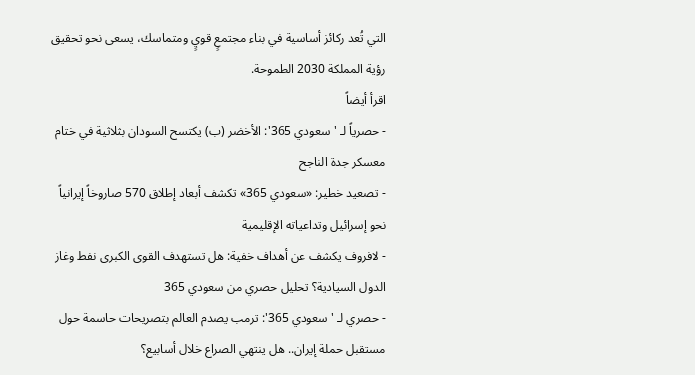التي تُعد ركائز أساسية في بناء مجتمعٍ قويٍ ومتماسك، يسعى نحو تحقيق رؤية المملكة 2030 الطموحة.
اقرأ أيضاً
- حصرياً لـ 'سعودي 365': الأخضر (ب) يكتسح السودان بثلاثية في ختام معسكر جدة الناجح
- تصعيد خطير: «سعودي 365» تكشف أبعاد إطلاق 570 صاروخاً إيرانياً نحو إسرائيل وتداعياته الإقليمية
- لافروف يكشف عن أهداف خفية: هل تستهدف القوى الكبرى نفط وغاز الدول السيادية؟ تحليل حصري من سعودي 365
- حصري لـ 'سعودي 365': ترمب يصدم العالم بتصريحات حاسمة حول مستقبل حملة إيران.. هل ينتهي الصراع خلال أسابيع؟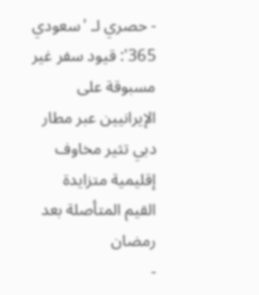- حصري لـ 'سعودي 365': قيود سفر غير مسبوقة على الإيرانيين عبر مطار دبي تثير مخاوف إقليمية متزايدة
القيم المتأصلة بعد رمضان
-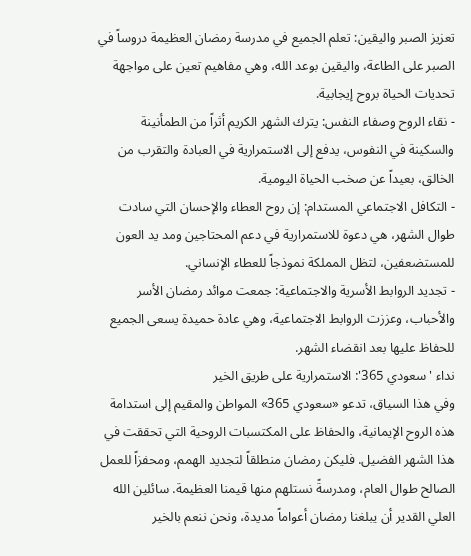تعزيز الصبر واليقين: تعلم الجميع في مدرسة رمضان العظيمة دروساً في الصبر على الطاعة، واليقين بوعد الله، وهي مفاهيم تعين على مواجهة تحديات الحياة بروح إيجابية.
- نقاء الروح وصفاء النفس: يترك الشهر الكريم أثراً من الطمأنينة والسكينة في النفوس، يدفع إلى الاستمرارية في العبادة والتقرب من الخالق، بعيداً عن صخب الحياة اليومية.
- التكافل الاجتماعي المستدام: إن روح العطاء والإحسان التي سادت طوال الشهر، هي دعوة للاستمرارية في دعم المحتاجين ومد يد العون للمستضعفين، لتظل المملكة نموذجاً للعطاء الإنساني.
- تجديد الروابط الأسرية والاجتماعية: جمعت موائد رمضان الأسر والأحباب، وعززت الروابط الاجتماعية، وهي عادة حميدة يسعى الجميع للحفاظ عليها بعد انقضاء الشهر.
نداء 'سعودي 365': الاستمرارية على طريق الخير
وفي هذا السياق، تدعو «سعودي 365» المواطن والمقيم إلى استدامة هذه الروح الإيمانية، والحفاظ على المكتسبات الروحية التي تحققت في هذا الشهر الفضيل. فليكن رمضان منطلقاً لتجديد الهمم، ومحفزاً للعمل الصالح طوال العام، ومدرسةً نستلهم منها قيمنا العظيمة. سائلين الله العلي القدير أن يبلغنا رمضان أعواماً مديدة، ونحن ننعم بالخير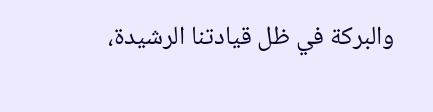والبركة في ظل قيادتنا الرشيدة،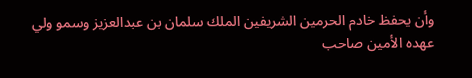وأن يحفظ خادم الحرمين الشريفين الملك سلمان بن عبدالعزيز وسمو ولي عهده الأمين صاحب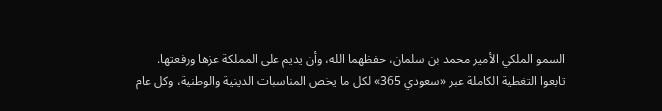السمو الملكي الأمير محمد بن سلمان، حفظهما الله، وأن يديم على المملكة عزها ورفعتها.
تابعوا التغطية الكاملة عبر «سعودي 365» لكل ما يخص المناسبات الدينية والوطنية، وكل عام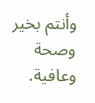وأنتم بخير وصحة وعافية.